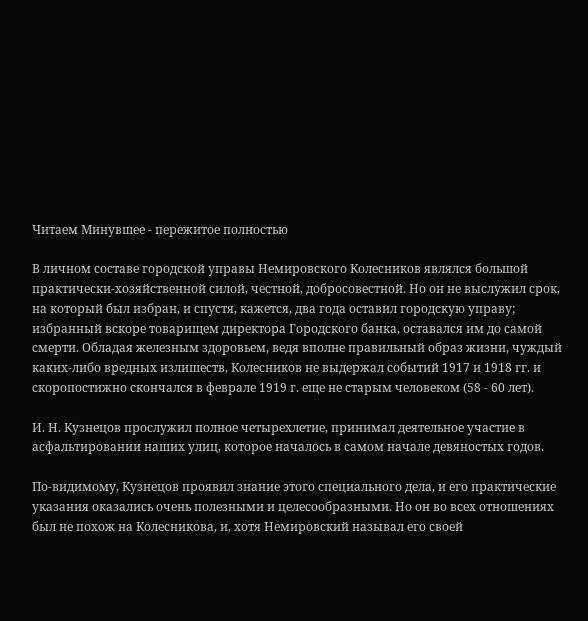Читаем Минувшее - пережитое полностью

В личном составе городской управы Немировского Колесников являлся большой практически-хозяйственной силой, честной, добросовестной. Но он не выслужил срок, на который был избран, и спустя, кажется, два года оставил городскую управу; избранный вскоре товарищем директора Городского банка, оставался им до самой смерти. Обладая железным здоровьем, ведя вполне правильный образ жизни, чуждый каких-либо вредных излишеств, Колесников не выдержал событий 1917 и 1918 гг. и скоропостижно скончался в феврале 1919 г. еще не старым человеком (58 - 60 лет).

И. Н. Кузнецов прослужил полное четырехлетие, принимал деятельное участие в асфальтировании наших улиц, которое началось в самом начале девяностых годов.

По-видимому, Кузнецов проявил знание этого специального дела, и его практические указания оказались очень полезными и целесообразными. Но он во всех отношениях был не похож на Колесникова, и, хотя Немировский называл его своей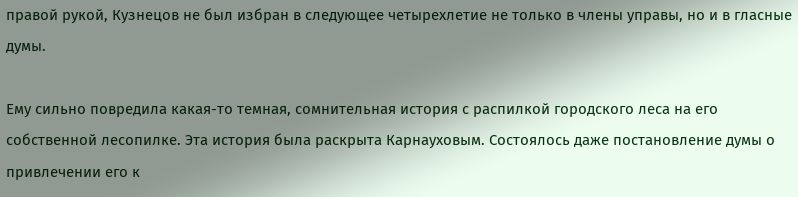правой рукой, Кузнецов не был избран в следующее четырехлетие не только в члены управы, но и в гласные думы.

Ему сильно повредила какая-то темная, сомнительная история с распилкой городского леса на его собственной лесопилке. Эта история была раскрыта Карнауховым. Состоялось даже постановление думы о привлечении его к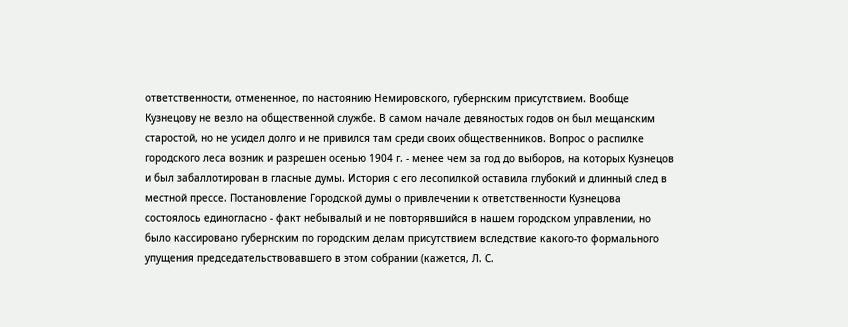ответственности, отмененное, по настоянию Немировского, губернским присутствием. Вообще Кузнецову не везло на общественной службе. В самом начале девяностых годов он был мещанским старостой, но не усидел долго и не привился там среди своих общественников. Вопрос о распилке городского леса возник и разрешен осенью 1904 г. - менее чем за год до выборов, на которых Кузнецов и был забаллотирован в гласные думы. История с его лесопилкой оставила глубокий и длинный след в местной прессе. Постановление Городской думы о привлечении к ответственности Кузнецова состоялось единогласно - факт небывалый и не повторявшийся в нашем городском управлении, но было кассировано губернским по городским делам присутствием вследствие какого-то формального упущения председательствовавшего в этом собрании (кажется, Л. С.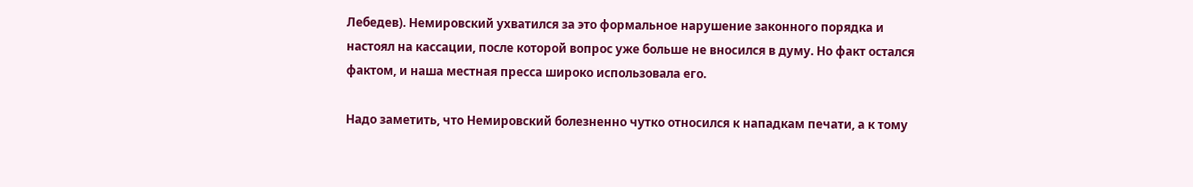Лебедев). Немировский ухватился за это формальное нарушение законного порядка и настоял на кассации, после которой вопрос уже больше не вносился в думу. Но факт остался фактом, и наша местная пресса широко использовала его.

Надо заметить, что Немировский болезненно чутко относился к нападкам печати, а к тому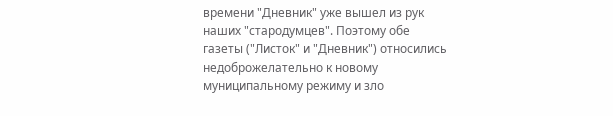времени "Дневник" уже вышел из рук наших "стародумцев". Поэтому обе газеты ("Листок" и "Дневник") относились недоброжелательно к новому муниципальному режиму и зло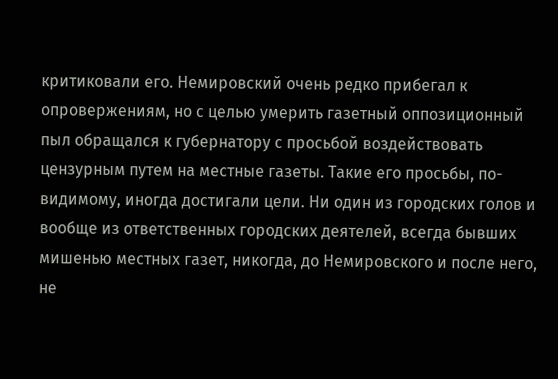критиковали его. Немировский очень редко прибегал к опровержениям, но с целью умерить газетный оппозиционный пыл обращался к губернатору с просьбой воздействовать цензурным путем на местные газеты. Такие его просьбы, по-видимому, иногда достигали цели. Ни один из городских голов и вообще из ответственных городских деятелей, всегда бывших мишенью местных газет, никогда, до Немировского и после него, не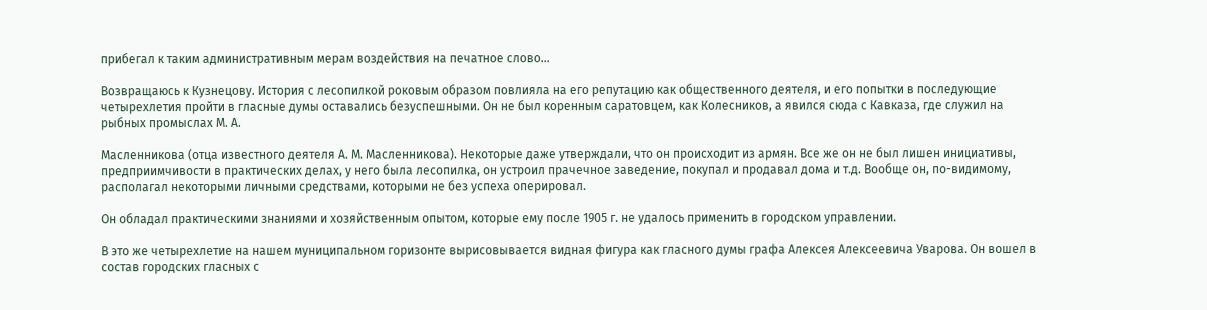прибегал к таким административным мерам воздействия на печатное слово...

Возвращаюсь к Кузнецову. История с лесопилкой роковым образом повлияла на его репутацию как общественного деятеля, и его попытки в последующие четырехлетия пройти в гласные думы оставались безуспешными. Он не был коренным саратовцем, как Колесников, а явился сюда с Кавказа, где служил на рыбных промыслах М. А.

Масленникова (отца известного деятеля А. М. Масленникова). Некоторые даже утверждали, что он происходит из армян. Все же он не был лишен инициативы, предприимчивости в практических делах, у него была лесопилка, он устроил прачечное заведение, покупал и продавал дома и т.д. Вообще он, по-видимому, располагал некоторыми личными средствами, которыми не без успеха оперировал.

Он обладал практическими знаниями и хозяйственным опытом, которые ему после 1905 г. не удалось применить в городском управлении.

В это же четырехлетие на нашем муниципальном горизонте вырисовывается видная фигура как гласного думы графа Алексея Алексеевича Уварова. Он вошел в состав городских гласных с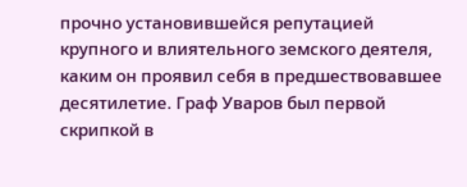прочно установившейся репутацией крупного и влиятельного земского деятеля, каким он проявил себя в предшествовавшее десятилетие. Граф Уваров был первой скрипкой в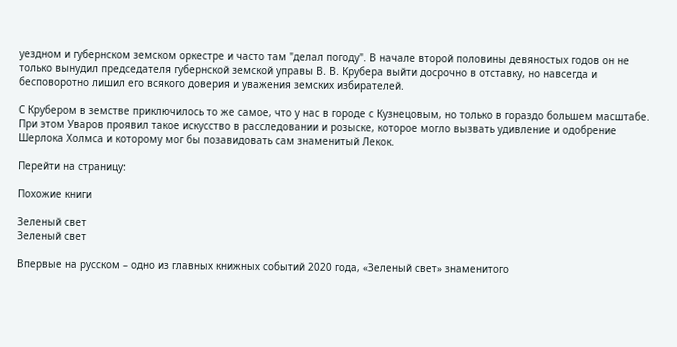уездном и губернском земском оркестре и часто там "делал погоду". В начале второй половины девяностых годов он не только вынудил председателя губернской земской управы В. В. Крубера выйти досрочно в отставку, но навсегда и бесповоротно лишил его всякого доверия и уважения земских избирателей.

С Крубером в земстве приключилось то же самое, что у нас в городе с Кузнецовым, но только в гораздо большем масштабе. При этом Уваров проявил такое искусство в расследовании и розыске, которое могло вызвать удивление и одобрение Шерлока Холмса и которому мог бы позавидовать сам знаменитый Лекок.

Перейти на страницу:

Похожие книги

Зеленый свет
Зеленый свет

Впервые на русском – одно из главных книжных событий 2020 года, «Зеленый свет» знаменитого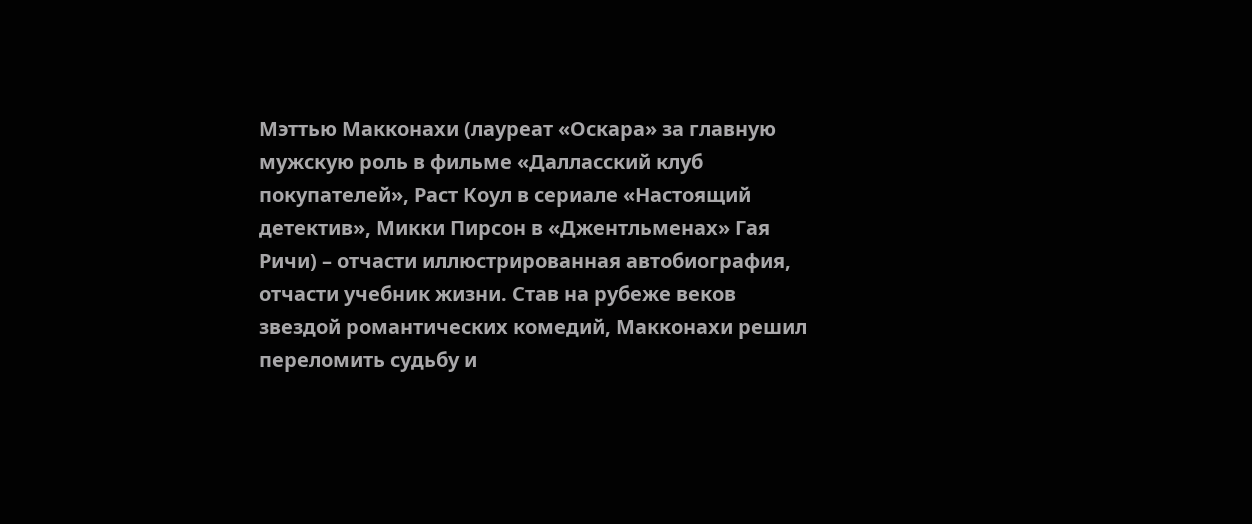Мэттью Макконахи (лауреат «Оскара» за главную мужскую роль в фильме «Далласский клуб покупателей», Раст Коул в сериале «Настоящий детектив», Микки Пирсон в «Джентльменах» Гая Ричи) – отчасти иллюстрированная автобиография, отчасти учебник жизни. Став на рубеже веков звездой романтических комедий, Макконахи решил переломить судьбу и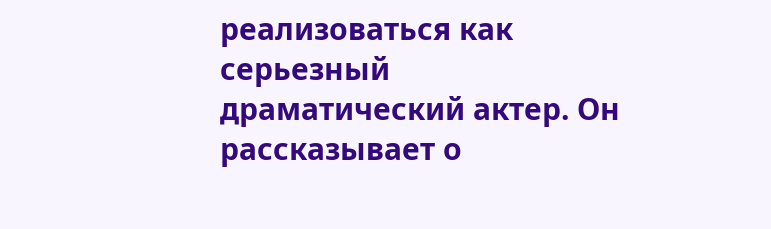реализоваться как серьезный драматический актер. Он рассказывает о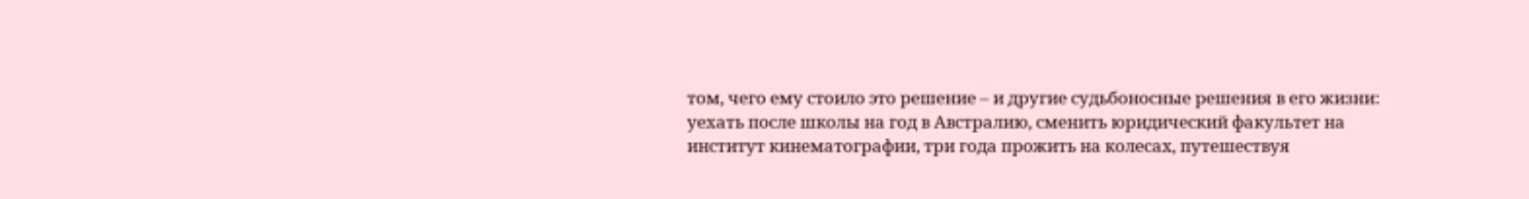том, чего ему стоило это решение – и другие судьбоносные решения в его жизни: уехать после школы на год в Австралию, сменить юридический факультет на институт кинематографии, три года прожить на колесах, путешествуя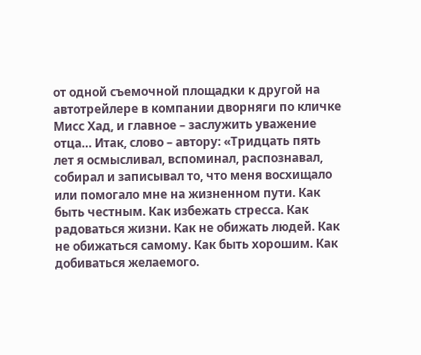от одной съемочной площадки к другой на автотрейлере в компании дворняги по кличке Мисс Хад, и главное – заслужить уважение отца… Итак, слово – автору: «Тридцать пять лет я осмысливал, вспоминал, распознавал, собирал и записывал то, что меня восхищало или помогало мне на жизненном пути. Как быть честным. Как избежать стресса. Как радоваться жизни. Как не обижать людей. Как не обижаться самому. Как быть хорошим. Как добиваться желаемого.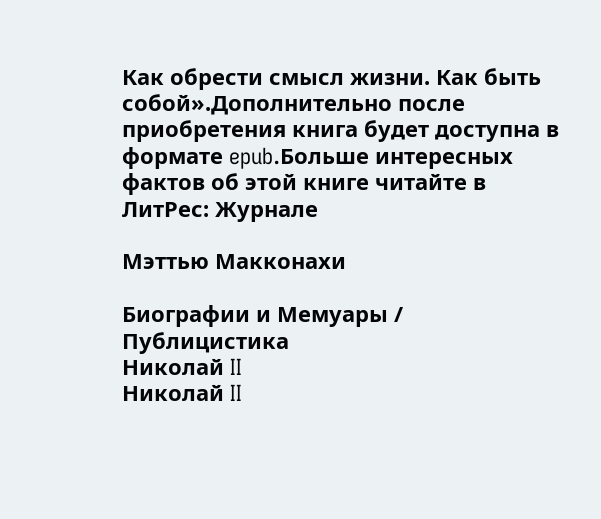Как обрести смысл жизни. Как быть собой».Дополнительно после приобретения книга будет доступна в формате epub.Больше интересных фактов об этой книге читайте в ЛитРес: Журнале

Мэттью Макконахи

Биографии и Мемуары / Публицистика
Николай II
Николай II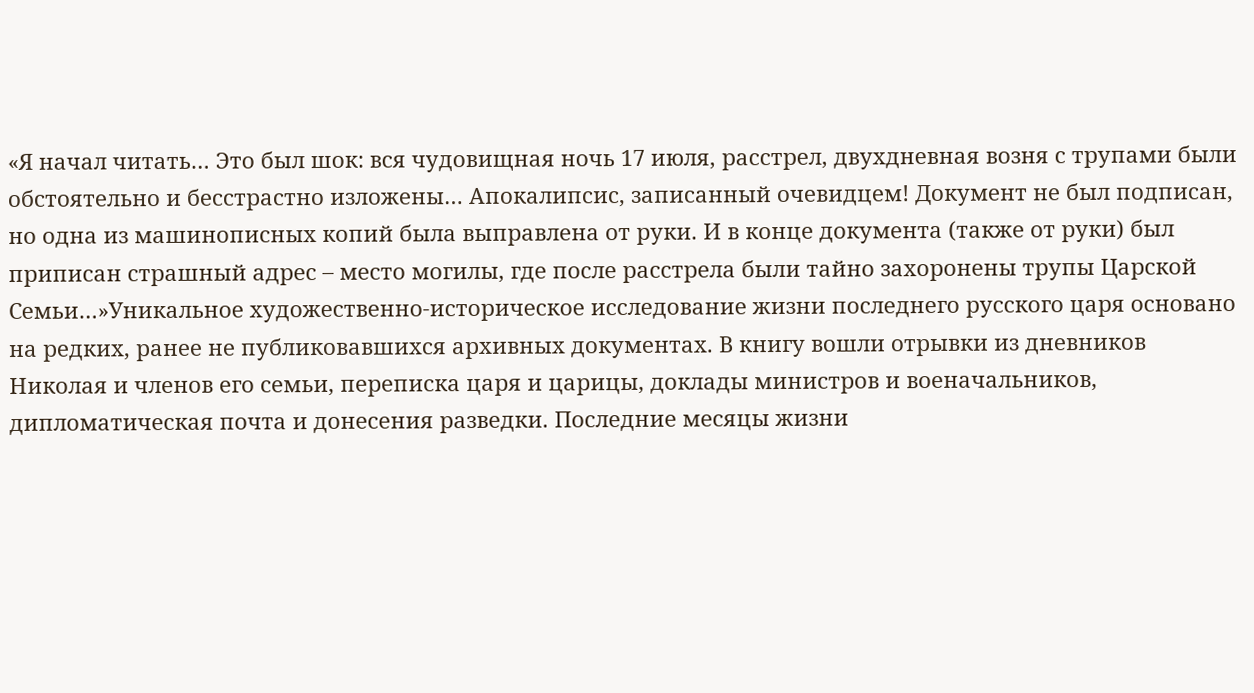«Я начал читать… Это был шок: вся чудовищная ночь 17 июля, расстрел, двухдневная возня с трупами были обстоятельно и бесстрастно изложены… Апокалипсис, записанный очевидцем! Документ не был подписан, но одна из машинописных копий была выправлена от руки. И в конце документа (также от руки) был приписан страшный адрес – место могилы, где после расстрела были тайно захоронены трупы Царской Семьи…»Уникальное художественно-историческое исследование жизни последнего русского царя основано на редких, ранее не публиковавшихся архивных документах. В книгу вошли отрывки из дневников Николая и членов его семьи, переписка царя и царицы, доклады министров и военачальников, дипломатическая почта и донесения разведки. Последние месяцы жизни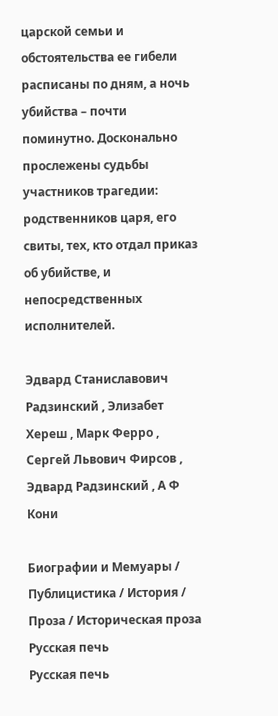царской семьи и обстоятельства ее гибели расписаны по дням, а ночь убийства – почти поминутно. Досконально прослежены судьбы участников трагедии: родственников царя, его свиты, тех, кто отдал приказ об убийстве, и непосредственных исполнителей.

Эдвард Станиславович Радзинский , Элизабет Хереш , Марк Ферро , Сергей Львович Фирсов , Эдвард Радзинский , А Ф Кони

Биографии и Мемуары / Публицистика / История / Проза / Историческая проза
Русская печь
Русская печь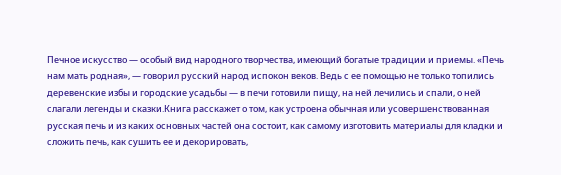Печное искусство — особый вид народного творчества, имеющий богатые традиции и приемы. «Печь нам мать родная», — говорил русский народ испокон веков. Ведь с ее помощью не только топились деревенские избы и городские усадьбы — в печи готовили пищу, на ней лечились и спали, о ней слагали легенды и сказки.Книга расскажет о том, как устроена обычная или усовершенствованная русская печь и из каких основных частей она состоит, как самому изготовить материалы для кладки и сложить печь, как сушить ее и декорировать,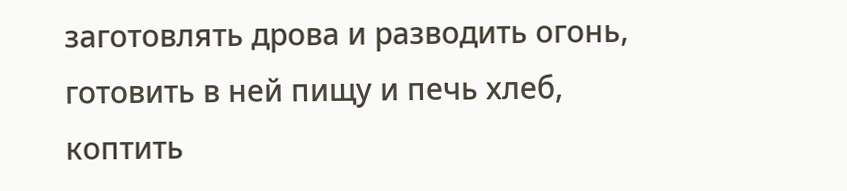заготовлять дрова и разводить огонь, готовить в ней пищу и печь хлеб, коптить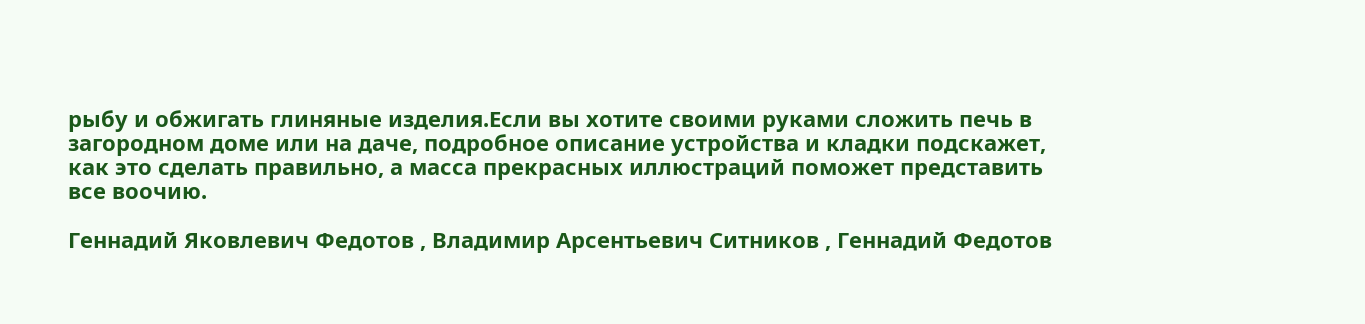рыбу и обжигать глиняные изделия.Если вы хотите своими руками сложить печь в загородном доме или на даче, подробное описание устройства и кладки подскажет, как это сделать правильно, а масса прекрасных иллюстраций поможет представить все воочию.

Геннадий Яковлевич Федотов , Владимир Арсентьевич Ситников , Геннадий Федотов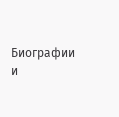Биографии и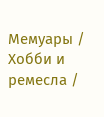Мемуары / Хобби и ремесла /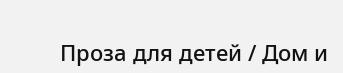Проза для детей / Дом и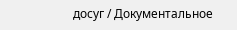досуг / Документальное